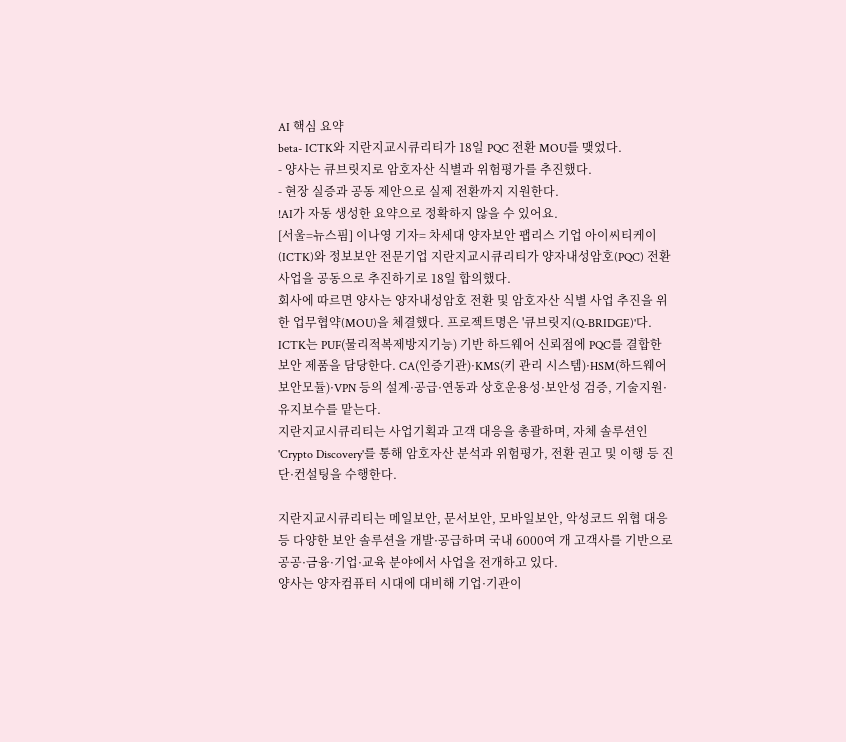AI 핵심 요약
beta- ICTK와 지란지교시큐리티가 18일 PQC 전환 MOU를 맺었다.
- 양사는 큐브릿지로 암호자산 식별과 위험평가를 추진했다.
- 현장 실증과 공동 제안으로 실제 전환까지 지원한다.
!AI가 자동 생성한 요약으로 정확하지 않을 수 있어요.
[서울=뉴스핌] 이나영 기자= 차세대 양자보안 팹리스 기업 아이씨티케이(ICTK)와 정보보안 전문기업 지란지교시큐리티가 양자내성암호(PQC) 전환 사업을 공동으로 추진하기로 18일 합의했다.
회사에 따르면 양사는 양자내성암호 전환 및 암호자산 식별 사업 추진을 위한 업무협약(MOU)을 체결했다. 프로젝트명은 '큐브릿지(Q-BRIDGE)'다.
ICTK는 PUF(물리적복제방지기능) 기반 하드웨어 신뢰점에 PQC를 결합한 보안 제품을 담당한다. CA(인증기관)·KMS(키 관리 시스템)·HSM(하드웨어 보안모듈)·VPN 등의 설계·공급·연동과 상호운용성·보안성 검증, 기술지원·유지보수를 맡는다.
지란지교시큐리티는 사업기획과 고객 대응을 총괄하며, 자체 솔루션인 'Crypto Discovery'를 통해 암호자산 분석과 위험평가, 전환 권고 및 이행 등 진단·컨설팅을 수행한다.

지란지교시큐리티는 메일보안, 문서보안, 모바일보안, 악성코드 위협 대응 등 다양한 보안 솔루션을 개발·공급하며 국내 6000여 개 고객사를 기반으로 공공·금융·기업·교육 분야에서 사업을 전개하고 있다.
양사는 양자컴퓨터 시대에 대비해 기업·기관이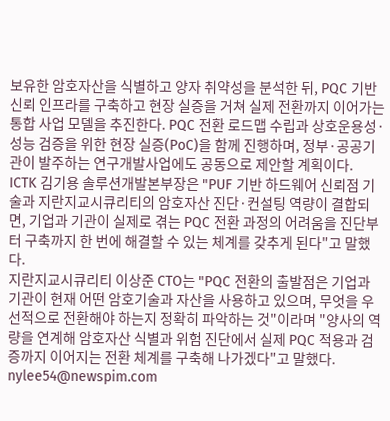보유한 암호자산을 식별하고 양자 취약성을 분석한 뒤, PQC 기반 신뢰 인프라를 구축하고 현장 실증을 거쳐 실제 전환까지 이어가는 통합 사업 모델을 추진한다. PQC 전환 로드맵 수립과 상호운용성·성능 검증을 위한 현장 실증(PoC)을 함께 진행하며, 정부·공공기관이 발주하는 연구개발사업에도 공동으로 제안할 계획이다.
ICTK 김기용 솔루션개발본부장은 "PUF 기반 하드웨어 신뢰점 기술과 지란지교시큐리티의 암호자산 진단·컨설팅 역량이 결합되면, 기업과 기관이 실제로 겪는 PQC 전환 과정의 어려움을 진단부터 구축까지 한 번에 해결할 수 있는 체계를 갖추게 된다"고 말했다.
지란지교시큐리티 이상준 CTO는 "PQC 전환의 출발점은 기업과 기관이 현재 어떤 암호기술과 자산을 사용하고 있으며, 무엇을 우선적으로 전환해야 하는지 정확히 파악하는 것"이라며 "양사의 역량을 연계해 암호자산 식별과 위험 진단에서 실제 PQC 적용과 검증까지 이어지는 전환 체계를 구축해 나가겠다"고 말했다.
nylee54@newspim.com